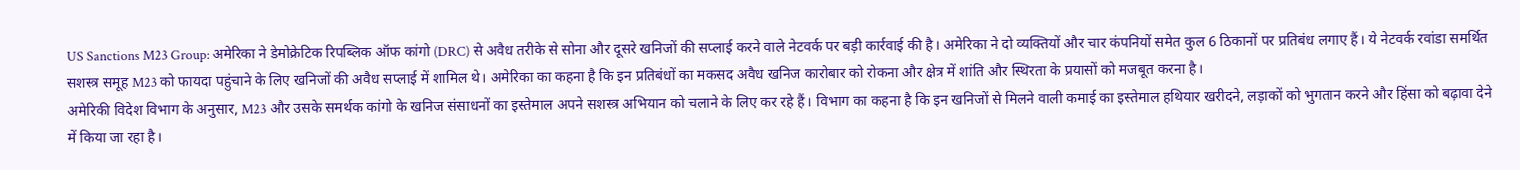US Sanctions M23 Group: अमेरिका ने डेमोक्रेटिक रिपब्लिक ऑफ कांगो (DRC) से अवैध तरीके से सोना और दूसरे खनिजों की सप्लाई करने वाले नेटवर्क पर बड़ी कार्रवाई की है। अमेरिका ने दो व्यक्तियों और चार कंपनियों समेत कुल 6 ठिकानों पर प्रतिबंध लगाए हैं। ये नेटवर्क रवांडा समर्थित सशस्त्र समूह M23 को फायदा पहुंचाने के लिए खनिजों की अवैध सप्लाई में शामिल थे। अमेरिका का कहना है कि इन प्रतिबंधों का मकसद अवैध खनिज कारोबार को रोकना और क्षेत्र में शांति और स्थिरता के प्रयासों को मजबूत करना है।
अमेरिकी विदेश विभाग के अनुसार, M23 और उसके समर्थक कांगो के खनिज संसाधनों का इस्तेमाल अपने सशस्त्र अभियान को चलाने के लिए कर रहे हैं। विभाग का कहना है कि इन खनिजों से मिलने वाली कमाई का इस्तेमाल हथियार खरीदने, लड़ाकों को भुगतान करने और हिंसा को बढ़ावा देने में किया जा रहा है।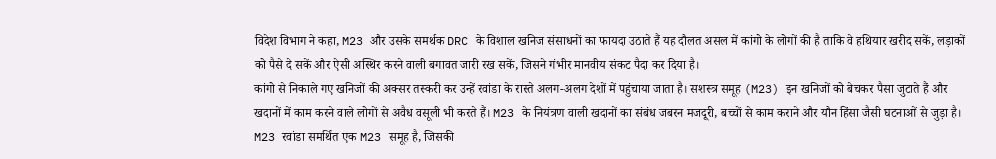विदेश विभाग ने कहा, M23 और उसके समर्थक DRC के विशाल खनिज संसाधनों का फायदा उठाते हैं यह दौलत असल में कांगो के लोगों की है ताकि वे हथियार खरीद सकें, लड़ाकों को पैसे दे सकें और ऐसी अस्थिर करने वाली बगावत जारी रख सकें, जिसने गंभीर मानवीय संकट पैदा कर दिया है।
कांगो से निकाले गए खनिजों की अक्सर तस्करी कर उन्हें रवांडा के रास्ते अलग-अलग देशों में पहुंचाया जाता है। सशस्त्र समूह (M23) इन खनिजों को बेचकर पैसा जुटाते हैं और खदानों में काम करने वाले लोगों से अवैध वसूली भी करते हैं। M23 के नियंत्रण वाली खदानों का संबंध जबरन मजदूरी, बच्चों से काम कराने और यौन हिंसा जैसी घटनाओं से जुड़ा है। M23 रवांडा समर्थित एक M23 समूह है, जिसकी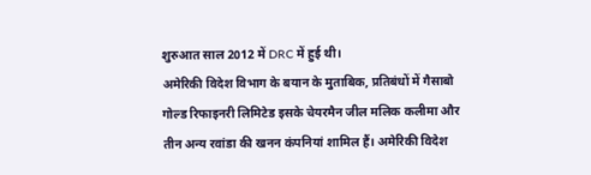शुरुआत साल 2012 में DRC में हुई थी।
अमेरिकी विदेश विभाग के बयान के मुताबिक, प्रतिबंधों में गैसाबो गोल्ड रिफाइनरी लिमिटेड इसके चेयरमैन जील मलिक कलीमा और तीन अन्य रवांडा की खनन कंपनियां शामिल हैं। अमेरिकी विदेश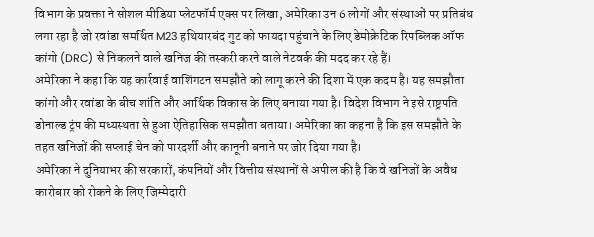विभाग के प्रवक्ता ने सोशल मीडिया प्लेटफॉर्म एक्स पर लिखा, अमेरिका उन 6 लोगों और संस्थाओं पर प्रतिबंध लगा रहा है जो रवांडा समर्थित M23 हथियारबंद गुट को फायदा पहुंचाने के लिए डेमोक्रेटिक रिपब्लिक ऑफ कांगो (DRC) से निकलने वाले खनिज की तस्करी करने वाले नेटवर्क की मदद कर रहे हैं।
अमेरिका ने कहा कि यह कार्रवाई वाशिंगटन समझौते को लागू करने की दिशा में एक कदम है। यह समझौता कांगो और रवांडा के बीच शांति और आर्थिक विकास के लिए बनाया गया है। विदेश विभाग ने इसे राष्ट्रपति डोनाल्ड ट्रंप की मध्यस्थता से हुआ ऐतिहासिक समझौता बताया। अमेरिका का कहना है कि इस समझौते के तहत खनिजों की सप्लाई चेन को पारदर्शी और कानूनी बनाने पर जोर दिया गया है।
अमेरिका ने दुनियाभर की सरकारों, कंपनियों और वित्तीय संस्थानों से अपील की है कि वे खनिजों के अवैध कारोबार को रोकने के लिए जिम्मेदारी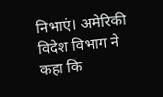निभाएं। अमेरिकी विदेश विभाग ने कहा कि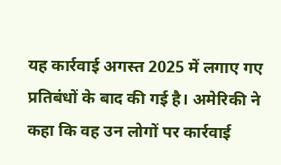यह कार्रवाई अगस्त 2025 में लगाए गए प्रतिबंधों के बाद की गई है। अमेरिकी ने कहा कि वह उन लोगों पर कार्रवाई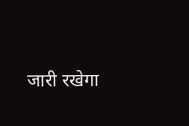जारी रखेगा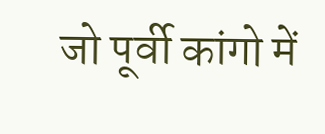जो पूर्वी कांगो में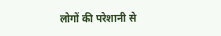लोगों की परेशानी से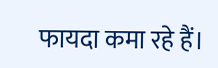फायदा कमा रहे हैं।